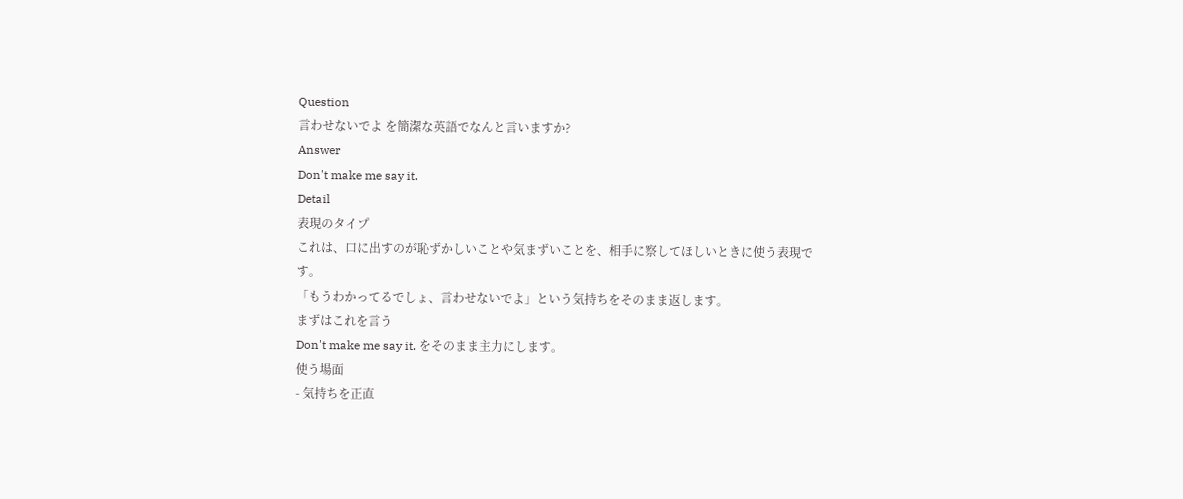Question
言わせないでよ を簡潔な英語でなんと言いますか?
Answer
Don't make me say it.
Detail
表現のタイプ
これは、口に出すのが恥ずかしいことや気まずいことを、相手に察してほしいときに使う表現です。
「もうわかってるでしょ、言わせないでよ」という気持ちをそのまま返します。
まずはこれを言う
Don't make me say it. をそのまま主力にします。
使う場面
- 気持ちを正直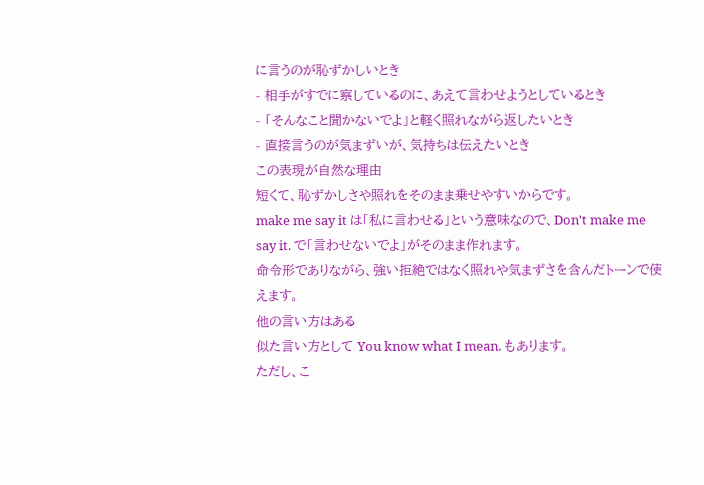に言うのが恥ずかしいとき
- 相手がすでに察しているのに、あえて言わせようとしているとき
- 「そんなこと聞かないでよ」と軽く照れながら返したいとき
- 直接言うのが気まずいが、気持ちは伝えたいとき
この表現が自然な理由
短くて、恥ずかしさや照れをそのまま乗せやすいからです。
make me say it は「私に言わせる」という意味なので、Don't make me say it. で「言わせないでよ」がそのまま作れます。
命令形でありながら、強い拒絶ではなく照れや気まずさを含んだトーンで使えます。
他の言い方はある
似た言い方として You know what I mean. もあります。
ただし、こ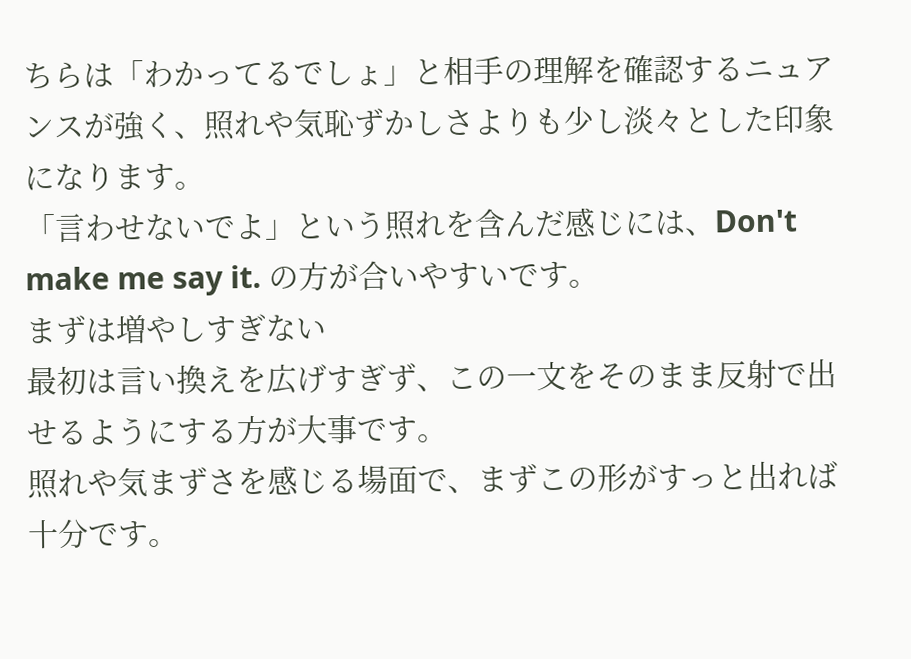ちらは「わかってるでしょ」と相手の理解を確認するニュアンスが強く、照れや気恥ずかしさよりも少し淡々とした印象になります。
「言わせないでよ」という照れを含んだ感じには、Don't make me say it. の方が合いやすいです。
まずは増やしすぎない
最初は言い換えを広げすぎず、この一文をそのまま反射で出せるようにする方が大事です。
照れや気まずさを感じる場面で、まずこの形がすっと出れば十分です。